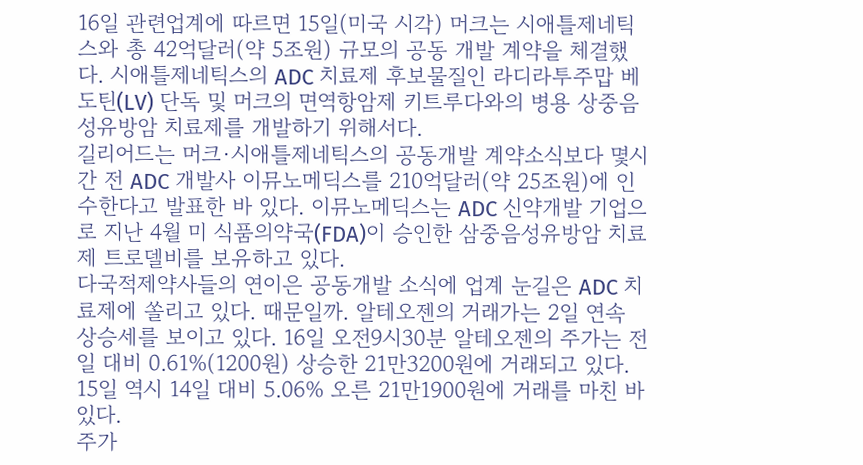16일 관련업계에 따르면 15일(미국 시각) 머크는 시애틀제네틱스와 총 42억달러(약 5조원) 규모의 공동 개발 계약을 체결했다. 시애틀제네틱스의 ADC 치료제 후보물질인 라디라투주맙 베도틴(LV) 단독 및 머크의 면역항암제 키트루다와의 병용 상중음성유방암 치료제를 개발하기 위해서다.
길리어드는 머크·시애틀제네틱스의 공동개발 계약소식보다 몇시간 전 ADC 개발사 이뮤노메딕스를 210억달러(약 25조원)에 인수한다고 발표한 바 있다. 이뮤노메딕스는 ADC 신약개발 기업으로 지난 4월 미 식품의약국(FDA)이 승인한 삼중음성유방암 치료제 트로델비를 보유하고 있다.
다국적제약사들의 연이은 공동개발 소식에 업계 눈길은 ADC 치료제에 쏠리고 있다. 때문일까. 알테오젠의 거래가는 2일 연속 상승세를 보이고 있다. 16일 오전9시30분 알테오젠의 주가는 전일 대비 0.61%(1200원) 상승한 21만3200원에 거래되고 있다. 15일 역시 14일 대비 5.06% 오른 21만1900원에 거래를 마친 바 있다.
주가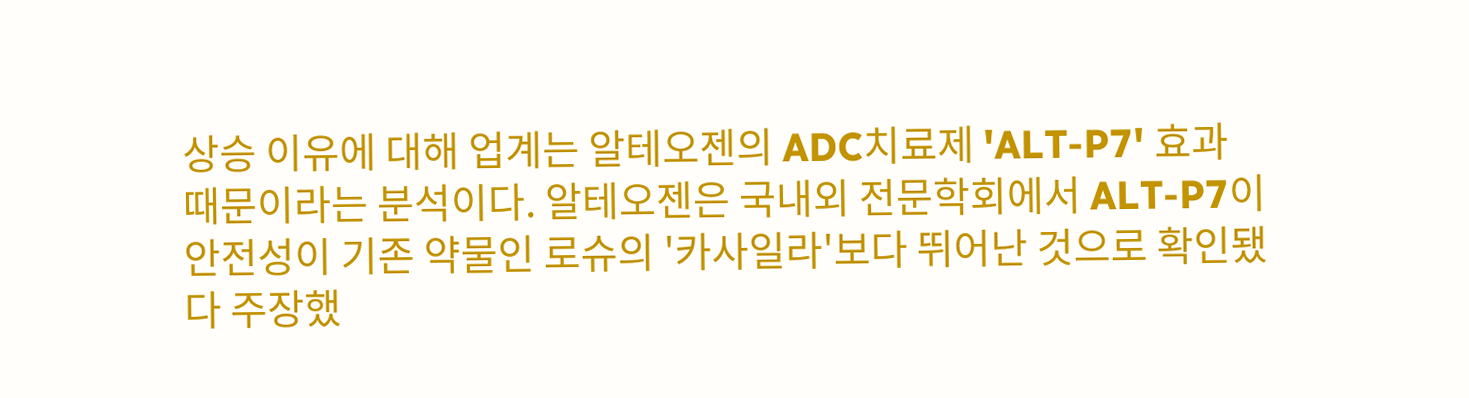상승 이유에 대해 업계는 알테오젠의 ADC치료제 'ALT-P7' 효과 때문이라는 분석이다. 알테오젠은 국내외 전문학회에서 ALT-P7이 안전성이 기존 약물인 로슈의 '카사일라'보다 뛰어난 것으로 확인됐다 주장했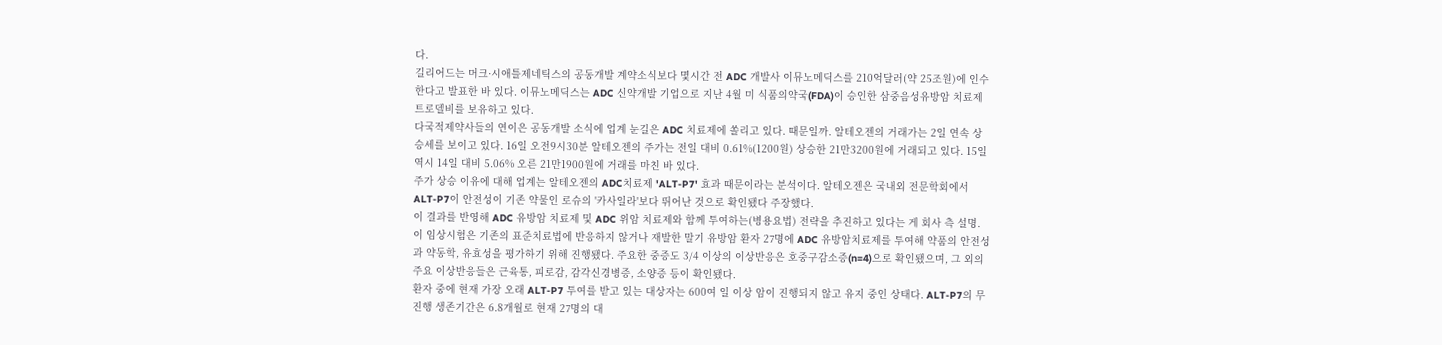다.
길리어드는 머크·시애틀제네틱스의 공동개발 계약소식보다 몇시간 전 ADC 개발사 이뮤노메딕스를 210억달러(약 25조원)에 인수한다고 발표한 바 있다. 이뮤노메딕스는 ADC 신약개발 기업으로 지난 4월 미 식품의약국(FDA)이 승인한 삼중음성유방암 치료제 트로델비를 보유하고 있다.
다국적제약사들의 연이은 공동개발 소식에 업계 눈길은 ADC 치료제에 쏠리고 있다. 때문일까. 알테오젠의 거래가는 2일 연속 상승세를 보이고 있다. 16일 오전9시30분 알테오젠의 주가는 전일 대비 0.61%(1200원) 상승한 21만3200원에 거래되고 있다. 15일 역시 14일 대비 5.06% 오른 21만1900원에 거래를 마친 바 있다.
주가 상승 이유에 대해 업계는 알테오젠의 ADC치료제 'ALT-P7' 효과 때문이라는 분석이다. 알테오젠은 국내외 전문학회에서 ALT-P7이 안전성이 기존 약물인 로슈의 '카사일라'보다 뛰어난 것으로 확인됐다 주장했다.
이 결과를 반영해 ADC 유방암 치료제 및 ADC 위암 치료제와 함께 투여하는(병용요법) 전략을 추진하고 있다는 게 회사 측 설명.
이 임상시험은 기존의 표준치료법에 반응하지 않거나 재발한 말기 유방암 환자 27명에 ADC 유방암치료제를 투여해 약품의 안전성과 약동학, 유효성을 평가하기 위해 진행됐다. 주요한 중증도 3/4 이상의 이상반응은 호중구감소증(n=4)으로 확인됐으며, 그 외의 주요 이상반응들은 근육통, 피로감, 감각신경병증, 소양증 등이 확인됐다.
환자 중에 현재 가장 오래 ALT-P7 투여를 받고 있는 대상자는 600여 일 이상 암이 진행되지 않고 유지 중인 상태다. ALT-P7의 무진행 생존기간은 6.8개월로 현재 27명의 대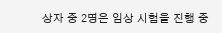상자 중 2명은 임상 시험을 진행 중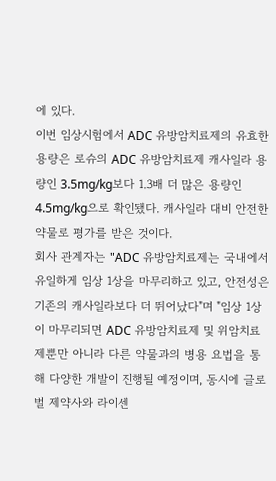에 있다.
이번 임상시험에서 ADC 유방암치료제의 유효한 용량은 로슈의 ADC 유방암치료제 캐사일라 용량인 3.5mg/kg보다 1.3배 더 많은 용량인 4.5mg/kg으로 확인됐다. 캐사일라 대비 안전한 약물로 평가를 받은 것이다.
회사 관계자는 "ADC 유방암치료제는 국내에서 유일하게 임상 1상을 마무리하고 있고, 안전성은 기존의 캐사일라보다 더 뛰어났다"며 "임상 1상이 마무리되면 ADC 유방암치료제 및 위암치료제뿐만 아니라 다른 약물과의 병용 요법을 통해 다양한 개발이 진행될 예정이며, 동시에 글로벌 제약사와 라이센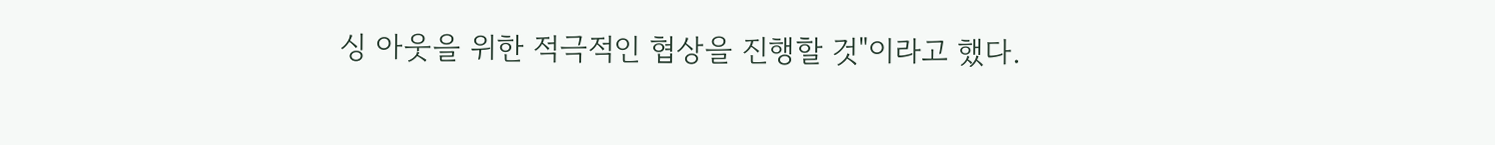싱 아웃을 위한 적극적인 협상을 진행할 것"이라고 했다.